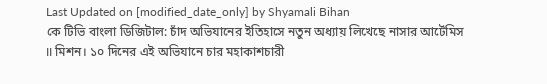Last Updated on [modified_date_only] by Shyamali Bihan
কে টিভি বাংলা ডিজিটাল: চাঁদ অভিযানের ইতিহাসে নতুন অধ্যায় লিখেছে নাসার আর্টেমিস II মিশন। ১০ দিনের এই অভিযানে চার মহাকাশচারী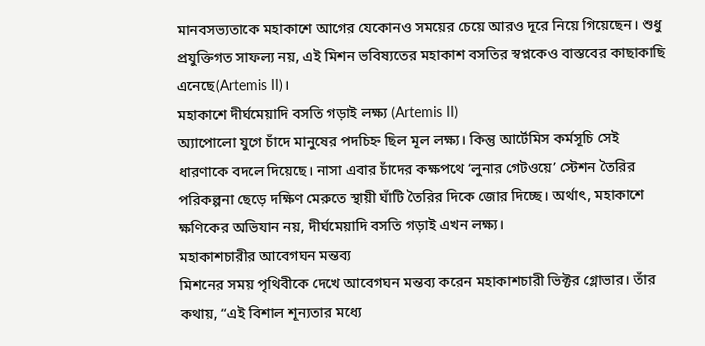মানবসভ্যতাকে মহাকাশে আগের যেকোনও সময়ের চেয়ে আরও দূরে নিয়ে গিয়েছেন। শুধু প্রযুক্তিগত সাফল্য নয়, এই মিশন ভবিষ্যতের মহাকাশ বসতির স্বপ্নকেও বাস্তবের কাছাকাছি এনেছে(Artemis II)।
মহাকাশে দীর্ঘমেয়াদি বসতি গড়াই লক্ষ্য (Artemis II)
অ্যাপোলো যুগে চাঁদে মানুষের পদচিহ্ন ছিল মূল লক্ষ্য। কিন্তু আর্টেমিস কর্মসূচি সেই ধারণাকে বদলে দিয়েছে। নাসা এবার চাঁদের কক্ষপথে ‘লুনার গেটওয়ে’ স্টেশন তৈরির পরিকল্পনা ছেড়ে দক্ষিণ মেরুতে স্থায়ী ঘাঁটি তৈরির দিকে জোর দিচ্ছে। অর্থাৎ, মহাকাশে ক্ষণিকের অভিযান নয়, দীর্ঘমেয়াদি বসতি গড়াই এখন লক্ষ্য।
মহাকাশচারীর আবেগঘন মন্তব্য
মিশনের সময় পৃথিবীকে দেখে আবেগঘন মন্তব্য করেন মহাকাশচারী ভিক্টর গ্লোভার। তাঁর কথায়, “এই বিশাল শূন্যতার মধ্যে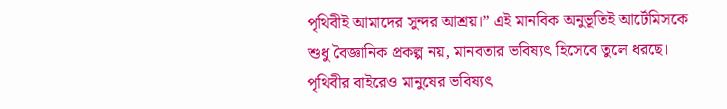পৃথিবীই আমাদের সুন্দর আশ্রয়।” এই মানবিক অনুভূতিই আর্টেমিসকে শুধু বৈজ্ঞানিক প্রকল্প নয়, মানবতার ভবিষ্যৎ হিসেবে তুলে ধরছে।
পৃথিবীর বাইরেও মানুষের ভবিষ্যৎ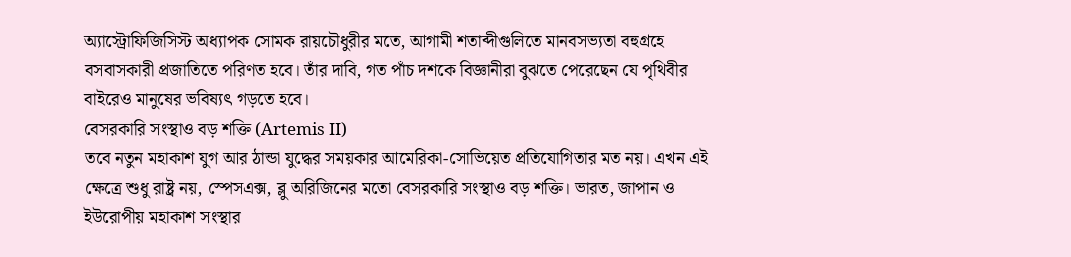অ্যাস্ট্রোফিজিসিস্ট অধ্যাপক সোমক রায়চৌধুরীর মতে, আগামী শতাব্দীগুলিতে মানবসভ্যতা বহুগ্ৰহে বসবাসকারী প্রজাতিতে পরিণত হবে। তাঁর দাবি, গত পাঁচ দশকে বিজ্ঞানীরা বুঝতে পেরেছেন যে পৃথিবীর বাইরেও মানুষের ভবিষ্যৎ গড়তে হবে।
বেসরকারি সংস্থাও বড় শক্তি (Artemis II)
তবে নতুন মহাকাশ যুগ আর ঠান্ডা যুদ্ধের সময়কার আমেরিকা-সোভিয়েত প্রতিযোগিতার মত নয়। এখন এই ক্ষেত্রে শুধু রাষ্ট্র নয়, স্পেসএক্স, ব্লু অরিজিনের মতো বেসরকারি সংস্থাও বড় শক্তি। ভারত, জাপান ও ইউরোপীয় মহাকাশ সংস্থার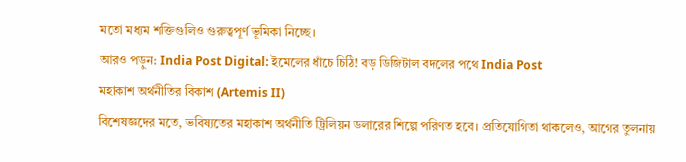মতো মধ্যম শক্তিগুলিও গুরুত্বপূর্ণ ভূমিকা নিচ্ছে।
আরও পড়ুন: India Post Digital: ইমেলের ধাঁচে চিঠি! বড় ডিজিটাল বদলের পথে India Post
মহাকাশ অর্থনীতির বিকাশ (Artemis II)
বিশেষজ্ঞদের মতে, ভবিষ্যতের মহাকাশ অর্থনীতি ট্রিলিয়ন ডলারের শিল্পে পরিণত হবে। প্রতিযোগিতা থাকলেও, আগের তুলনায়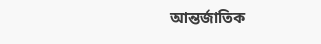আন্তর্জাতিক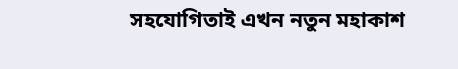সহযোগিতাই এখন নতুন মহাকাশ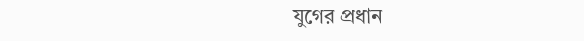যুগের প্রধান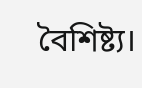বৈশিষ্ট্য।